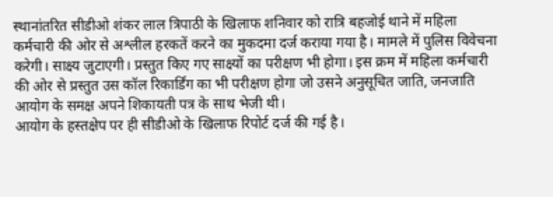स्थानांतरित सीडीओ शंकर लाल त्रिपाठी के खिलाफ शनिवार को रात्रि बहजोई थाने में महिला कर्मचारी की ओर से अश्लील हरकतें करने का मुकदमा दर्ज कराया गया है। मामले में पुलिस विवेचना करेगी। साक्ष्य जुटाएगी। प्रस्तुत किए गए साक्ष्यों का परीक्षण भी होगा। इस क्रम में महिला कर्मचारी की ओर से प्रस्तुत उस कॉल रिकार्डिंग का भी परीक्षण होगा जो उसने अनुसूचित जाति, जनजाति आयोग के समक्ष अपने शिकायती पत्र के साथ भेजी थी।
आयोग के हस्तक्षेप पर ही सीडीओ के खिलाफ रिपोर्ट दर्ज की गई है।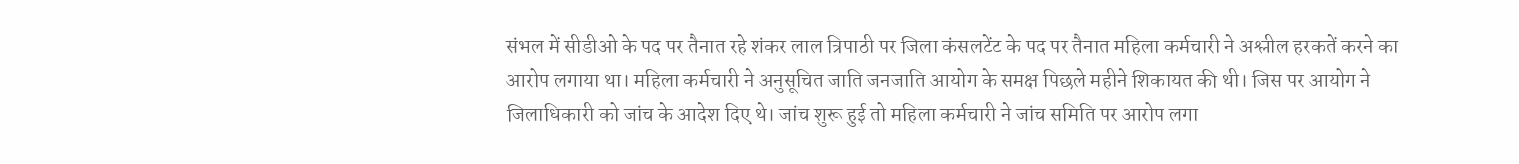संभल में सीडीओ के पद पर तैनात रहे शंकर लाल त्रिपाठी पर जिला कंसलटेंट के पद पर तैनात महिला कर्मचारी ने अश्लील हरकतें करने का आरोप लगाया था। महिला कर्मचारी ने अनुसूचित जाति जनजाति आयोग के समक्ष पिछले महीने शिकायत की थी। जिस पर आयोग ने जिलाधिकारी को जांच के आदेश दिए थे। जांच शुरू हुई तो महिला कर्मचारी ने जांच समिति पर आरोप लगा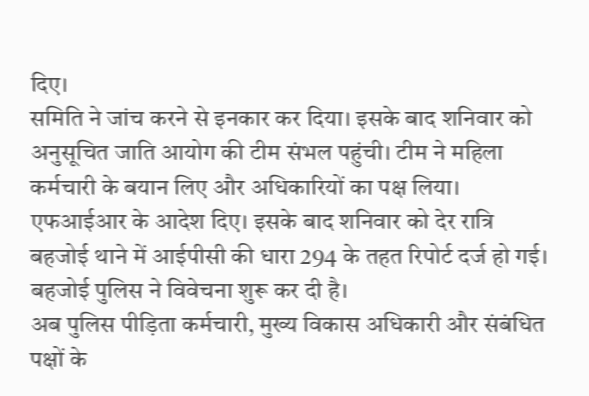दिए।
समिति ने जांच करने से इनकार कर दिया। इसके बाद शनिवार को अनुसूचित जाति आयोग की टीम संभल पहुंची। टीम ने महिला कर्मचारी के बयान लिए और अधिकारियों का पक्ष लिया। एफआईआर के आदेश दिए। इसके बाद शनिवार को देर रात्रि बहजोई थाने में आईपीसी की धारा 294 के तहत रिपोर्ट दर्ज हो गई। बहजोई पुलिस ने विवेचना शुरू कर दी है।
अब पुलिस पीड़िता कर्मचारी, मुख्य विकास अधिकारी और संबंधित पक्षों के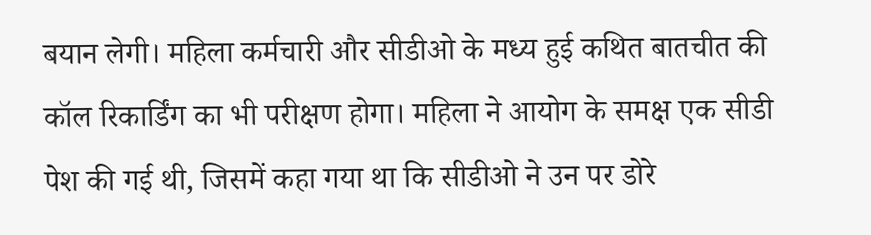बयान लेगी। महिला कर्मचारी और सीडीओ के मध्य हुई कथित बातचीत की कॉल रिकार्डिंग का भी परीक्षण होगा। महिला ने आयोग के समक्ष एक सीडी पेश की गई थी, जिसमें कहा गया था कि सीडीओ ने उन पर डोरे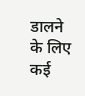डालने के लिए कई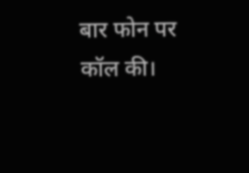बार फोन पर कॉल की।